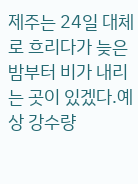제주는 24일 대체로 흐리다가 늦은 밤부터 비가 내리는 곳이 있겠다.예상 강수량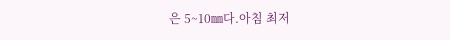은 5~10㎜다.아침 최저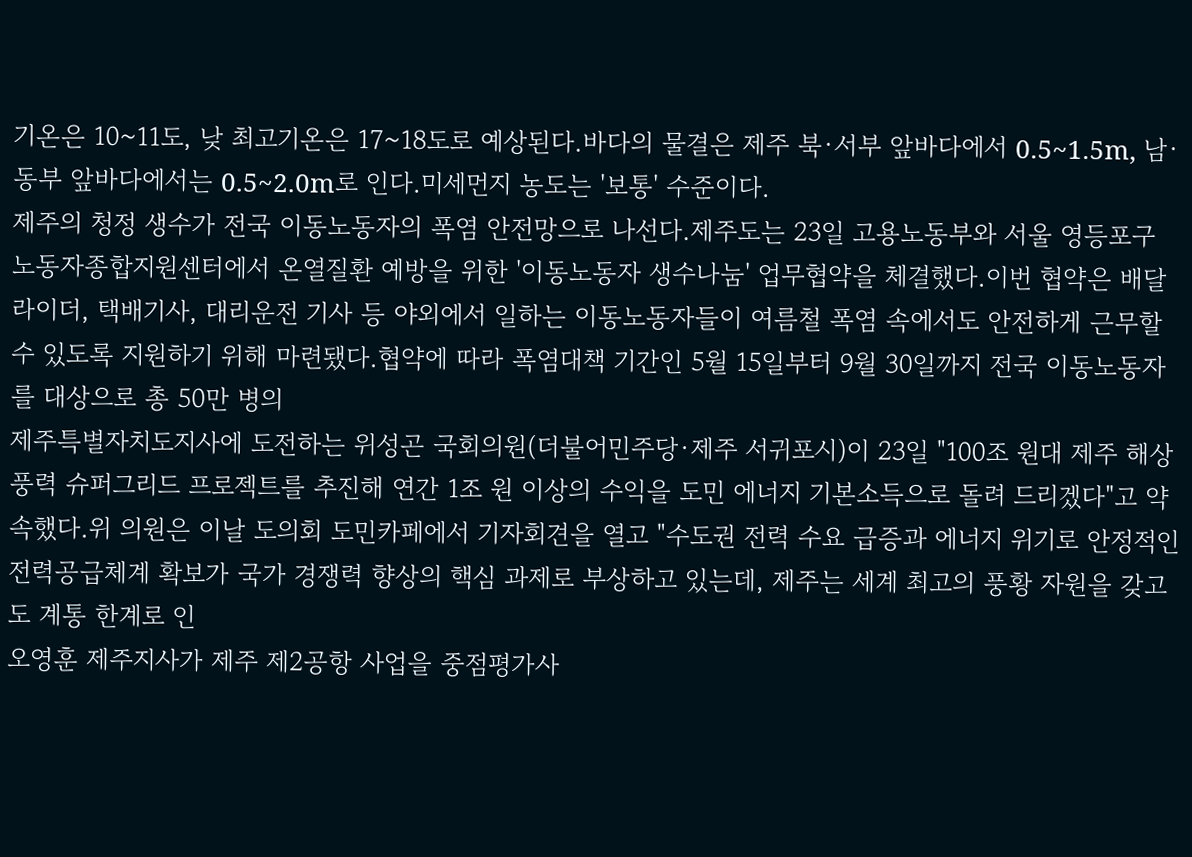기온은 10~11도, 낮 최고기온은 17~18도로 예상된다.바다의 물결은 제주 북·서부 앞바다에서 0.5~1.5m, 남·동부 앞바다에서는 0.5~2.0m로 인다.미세먼지 농도는 '보통' 수준이다.
제주의 청정 생수가 전국 이동노동자의 폭염 안전망으로 나선다.제주도는 23일 고용노동부와 서울 영등포구 노동자종합지원센터에서 온열질환 예방을 위한 '이동노동자 생수나눔' 업무협약을 체결했다.이번 협약은 배달라이더, 택배기사, 대리운전 기사 등 야외에서 일하는 이동노동자들이 여름철 폭염 속에서도 안전하게 근무할 수 있도록 지원하기 위해 마련됐다.협약에 따라 폭염대책 기간인 5월 15일부터 9월 30일까지 전국 이동노동자를 대상으로 총 50만 병의
제주특별자치도지사에 도전하는 위성곤 국회의원(더불어민주당·제주 서귀포시)이 23일 "100조 원대 제주 해상풍력 슈퍼그리드 프로젝트를 추진해 연간 1조 원 이상의 수익을 도민 에너지 기본소득으로 돌려 드리겠다"고 약속했다.위 의원은 이날 도의회 도민카페에서 기자회견을 열고 "수도권 전력 수요 급증과 에너지 위기로 안정적인 전력공급체계 확보가 국가 경쟁력 향상의 핵심 과제로 부상하고 있는데, 제주는 세계 최고의 풍황 자원을 갖고도 계통 한계로 인
오영훈 제주지사가 제주 제2공항 사업을 중점평가사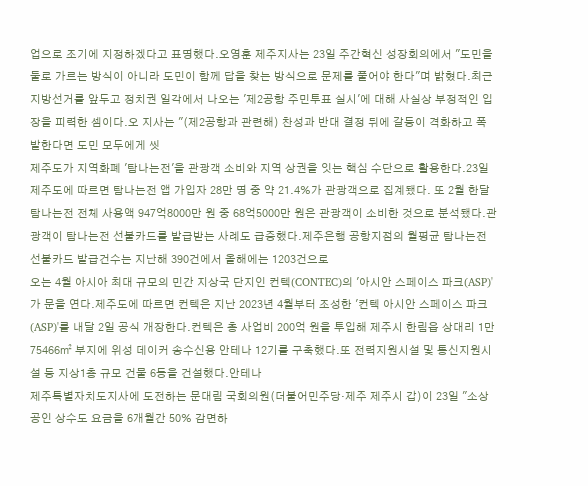업으로 조기에 지정하겠다고 표명했다.오영훈 제주지사는 23일 주간혁신 성장회의에서 "도민을 둘로 가르는 방식이 아니라 도민이 함께 답을 찾는 방식으로 문제를 풀어야 한다"며 밝혔다.최근 지방선거를 앞두고 정치권 일각에서 나오는 '제2공항 주민투표 실시'에 대해 사실상 부정적인 입장을 피력한 셈이다.오 지사는 "(제2공항과 관련해) 찬성과 반대 결정 뒤에 갈등이 격화하고 폭발한다면 도민 모두에게 씻
제주도가 지역화폐 '탐나는전'을 관광객 소비와 지역 상권을 잇는 핵심 수단으로 활용한다.23일 제주도에 따르면 탐나는전 앱 가입자 28만 명 중 약 21.4%가 관광객으로 집계됐다. 또 2월 한달 탐나는전 전체 사용액 947억8000만 원 중 68억5000만 원은 관광객이 소비한 것으로 분석됐다.관광객이 탐나는전 선불카드를 발급받는 사례도 급증했다.제주은행 공항지점의 월평균 탐나는전 선불카드 발급건수는 지난해 390건에서 올해에는 1203건으로
오는 4월 아시아 최대 규모의 민간 지상국 단지인 컨텍(CONTEC)의 '아시안 스페이스 파크(ASP)'가 문을 연다.제주도에 따르면 컨텍은 지난 2023년 4월부터 조성한 '컨텍 아시안 스페이스 파크(ASP)'를 내달 2일 공식 개장한다.컨텍은 총 사업비 200억 원을 투입해 제주시 한림읍 상대리 1만75466㎡ 부지에 위성 데이커 송수신용 안테나 12기를 구축했다.또 전력지원시설 및 통신지원시설 등 지상1층 규모 건물 6동을 건설했다.안테나
제주특별자치도지사에 도전하는 문대림 국회의원(더불어민주당·제주 제주시 갑)이 23일 "소상공인 상수도 요금을 6개월간 50% 감면하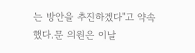는 방안을 추진하겠다"고 약속했다.문 의원은 이날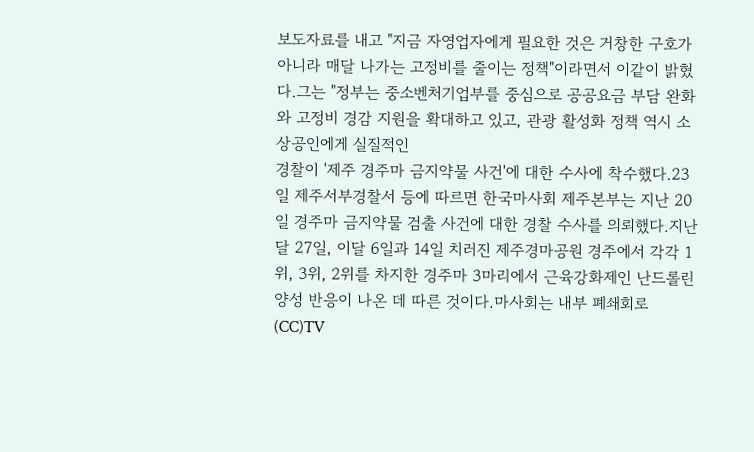보도자료를 내고 "지금 자영업자에게 필요한 것은 거창한 구호가 아니라 매달 나가는 고정비를 줄이는 정책"이라면서 이같이 밝혔다.그는 "정부는 중소벤처기업부를 중심으로 공공요금 부담 완화와 고정비 경감 지원을 확대하고 있고, 관광 활성화 정책 역시 소상공인에게 실질적인
경찰이 '제주 경주마 금지약물 사건'에 대한 수사에 착수했다.23일 제주서부경찰서 등에 따르면 한국마사회 제주본부는 지난 20일 경주마 금지약물 검출 사건에 대한 경찰 수사를 의뢰했다.지난달 27일, 이달 6일과 14일 치러진 제주경마공원 경주에서 각각 1위, 3위, 2위를 차지한 경주마 3마리에서 근육강화제인 난드롤린 양성 반응이 나온 데 따른 것이다.마사회는 내부 폐쇄회로(CC)TV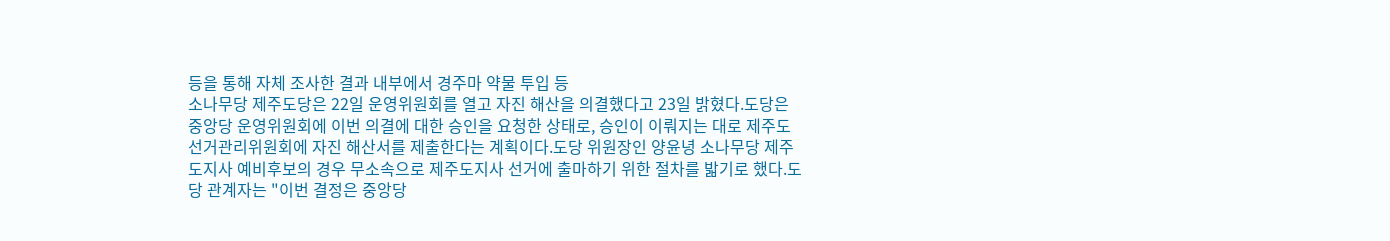등을 통해 자체 조사한 결과 내부에서 경주마 약물 투입 등
소나무당 제주도당은 22일 운영위원회를 열고 자진 해산을 의결했다고 23일 밝혔다.도당은 중앙당 운영위원회에 이번 의결에 대한 승인을 요청한 상태로, 승인이 이뤄지는 대로 제주도 선거관리위원회에 자진 해산서를 제출한다는 계획이다.도당 위원장인 양윤녕 소나무당 제주도지사 예비후보의 경우 무소속으로 제주도지사 선거에 출마하기 위한 절차를 밟기로 했다.도당 관계자는 "이번 결정은 중앙당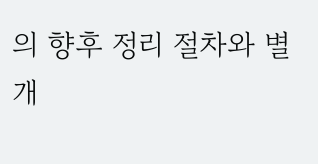의 향후 정리 절차와 별개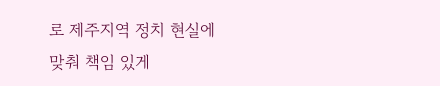로 제주지역 정치 현실에 맞춰 책임 있게